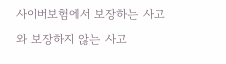사이버보험에서 보장하는 사고와 보장하지 않는 사고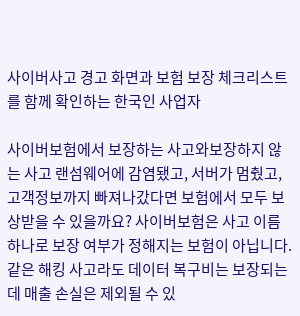사이버사고 경고 화면과 보험 보장 체크리스트를 함께 확인하는 한국인 사업자

사이버보험에서 보장하는 사고와보장하지 않는 사고 랜섬웨어에 감염됐고, 서버가 멈췄고, 고객정보까지 빠져나갔다면 보험에서 모두 보상받을 수 있을까요? 사이버보험은 사고 이름 하나로 보장 여부가 정해지는 보험이 아닙니다. 같은 해킹 사고라도 데이터 복구비는 보장되는데 매출 손실은 제외될 수 있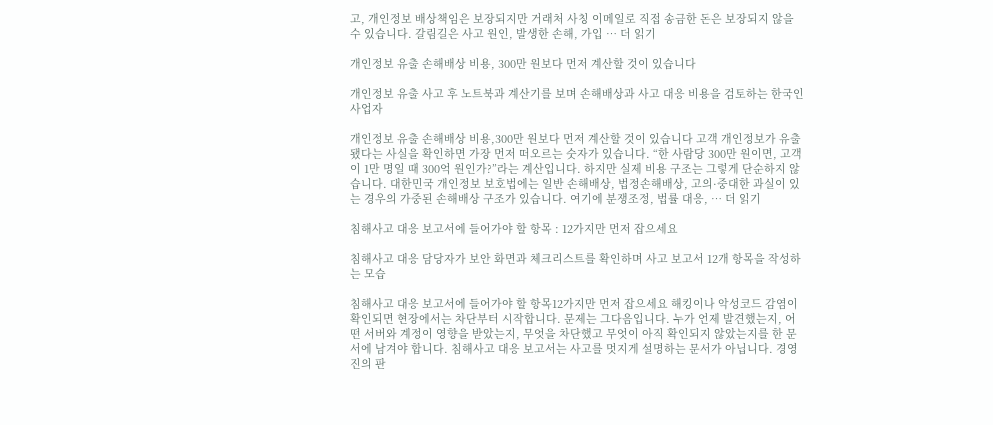고, 개인정보 배상책임은 보장되지만 거래처 사칭 이메일로 직접 송금한 돈은 보장되지 않을 수 있습니다. 갈림길은 사고 원인, 발생한 손해, 가입 … 더 읽기

개인정보 유출 손해배상 비용, 300만 원보다 먼저 계산할 것이 있습니다

개인정보 유출 사고 후 노트북과 계산기를 보며 손해배상과 사고 대응 비용을 검토하는 한국인 사업자

개인정보 유출 손해배상 비용,300만 원보다 먼저 계산할 것이 있습니다 고객 개인정보가 유출됐다는 사실을 확인하면 가장 먼저 떠오르는 숫자가 있습니다. “한 사람당 300만 원이면, 고객이 1만 명일 때 300억 원인가?”라는 계산입니다. 하지만 실제 비용 구조는 그렇게 단순하지 않습니다. 대한민국 개인정보 보호법에는 일반 손해배상, 법정손해배상, 고의·중대한 과실이 있는 경우의 가중된 손해배상 구조가 있습니다. 여기에 분쟁조정, 법률 대응, … 더 읽기

침해사고 대응 보고서에 들어가야 할 항목 : 12가지만 먼저 잡으세요

침해사고 대응 담당자가 보안 화면과 체크리스트를 확인하며 사고 보고서 12개 항목을 작성하는 모습

침해사고 대응 보고서에 들어가야 할 항목12가지만 먼저 잡으세요 해킹이나 악성코드 감염이 확인되면 현장에서는 차단부터 시작합니다. 문제는 그다음입니다. 누가 언제 발견했는지, 어떤 서버와 계정이 영향을 받았는지, 무엇을 차단했고 무엇이 아직 확인되지 않았는지를 한 문서에 남겨야 합니다. 침해사고 대응 보고서는 사고를 멋지게 설명하는 문서가 아닙니다. 경영진의 판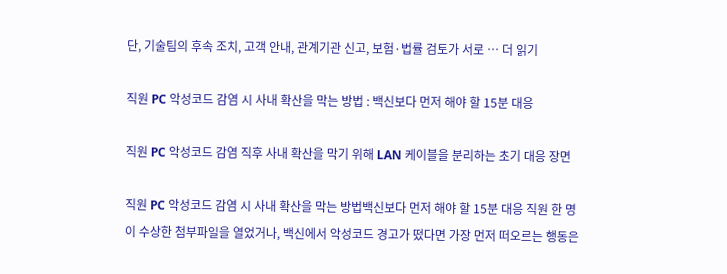단, 기술팀의 후속 조치, 고객 안내, 관계기관 신고, 보험·법률 검토가 서로 … 더 읽기

직원 PC 악성코드 감염 시 사내 확산을 막는 방법 : 백신보다 먼저 해야 할 15분 대응

직원 PC 악성코드 감염 직후 사내 확산을 막기 위해 LAN 케이블을 분리하는 초기 대응 장면

직원 PC 악성코드 감염 시 사내 확산을 막는 방법백신보다 먼저 해야 할 15분 대응 직원 한 명이 수상한 첨부파일을 열었거나, 백신에서 악성코드 경고가 떴다면 가장 먼저 떠오르는 행동은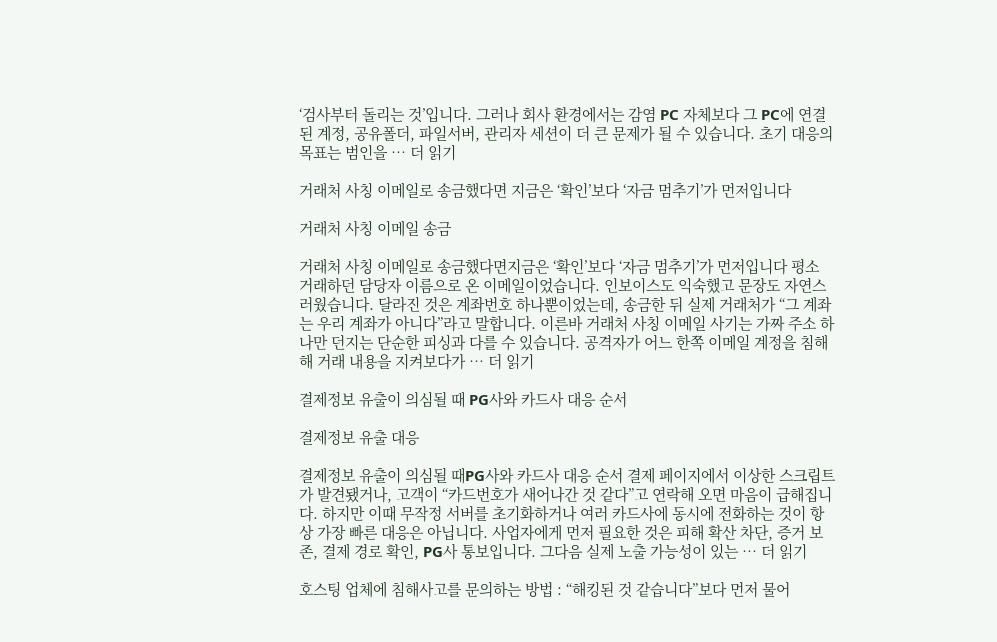‘검사부터 돌리는 것’입니다. 그러나 회사 환경에서는 감염 PC 자체보다 그 PC에 연결된 계정, 공유폴더, 파일서버, 관리자 세션이 더 큰 문제가 될 수 있습니다. 초기 대응의 목표는 범인을 … 더 읽기

거래처 사칭 이메일로 송금했다면 지금은 ‘확인’보다 ‘자금 멈추기’가 먼저입니다

거래처 사칭 이메일 송금

거래처 사칭 이메일로 송금했다면지금은 ‘확인’보다 ‘자금 멈추기’가 먼저입니다 평소 거래하던 담당자 이름으로 온 이메일이었습니다. 인보이스도 익숙했고 문장도 자연스러웠습니다. 달라진 것은 계좌번호 하나뿐이었는데, 송금한 뒤 실제 거래처가 “그 계좌는 우리 계좌가 아니다”라고 말합니다. 이른바 거래처 사칭 이메일 사기는 가짜 주소 하나만 던지는 단순한 피싱과 다를 수 있습니다. 공격자가 어느 한쪽 이메일 계정을 침해해 거래 내용을 지켜보다가 … 더 읽기

결제정보 유출이 의심될 때 PG사와 카드사 대응 순서

결제정보 유출 대응

결제정보 유출이 의심될 때PG사와 카드사 대응 순서 결제 페이지에서 이상한 스크립트가 발견됐거나, 고객이 “카드번호가 새어나간 것 같다”고 연락해 오면 마음이 급해집니다. 하지만 이때 무작정 서버를 초기화하거나 여러 카드사에 동시에 전화하는 것이 항상 가장 빠른 대응은 아닙니다. 사업자에게 먼저 필요한 것은 피해 확산 차단, 증거 보존, 결제 경로 확인, PG사 통보입니다. 그다음 실제 노출 가능성이 있는 … 더 읽기

호스팅 업체에 침해사고를 문의하는 방법 : “해킹된 것 같습니다”보다 먼저 물어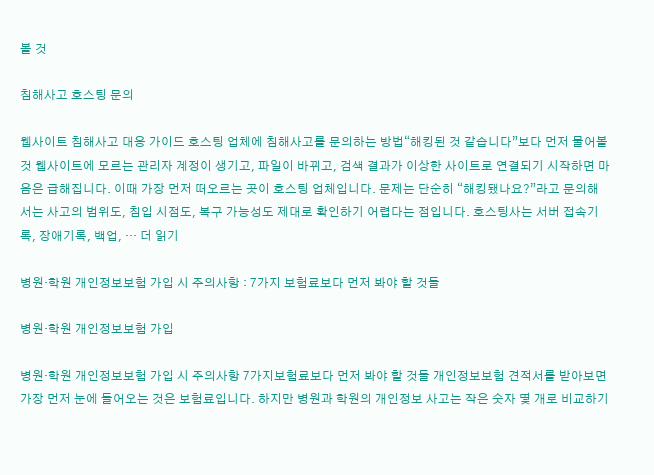볼 것

침해사고 호스팅 문의

웹사이트 침해사고 대응 가이드 호스팅 업체에 침해사고를 문의하는 방법“해킹된 것 같습니다”보다 먼저 물어볼 것 웹사이트에 모르는 관리자 계정이 생기고, 파일이 바뀌고, 검색 결과가 이상한 사이트로 연결되기 시작하면 마음은 급해집니다. 이때 가장 먼저 떠오르는 곳이 호스팅 업체입니다. 문제는 단순히 “해킹됐나요?”라고 문의해서는 사고의 범위도, 침입 시점도, 복구 가능성도 제대로 확인하기 어렵다는 점입니다. 호스팅사는 서버 접속기록, 장애기록, 백업, … 더 읽기

병원·학원 개인정보보험 가입 시 주의사항 : 7가지 보험료보다 먼저 봐야 할 것들

병원·학원 개인정보보험 가입

병원·학원 개인정보보험 가입 시 주의사항 7가지보험료보다 먼저 봐야 할 것들 개인정보보험 견적서를 받아보면 가장 먼저 눈에 들어오는 것은 보험료입니다. 하지만 병원과 학원의 개인정보 사고는 작은 숫자 몇 개로 비교하기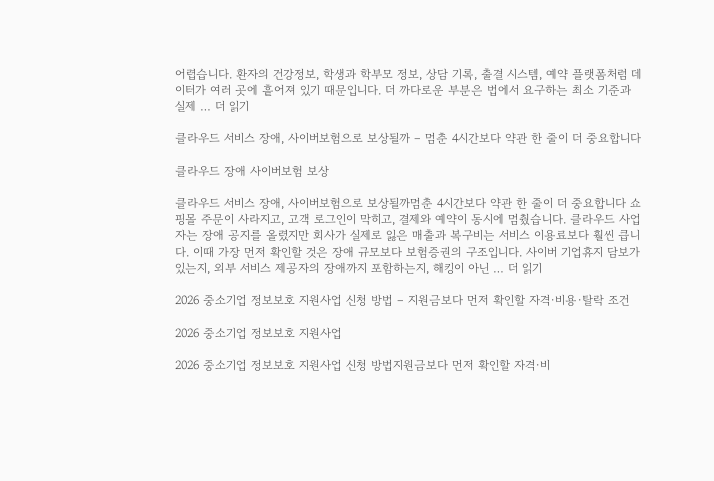어렵습니다. 환자의 건강정보, 학생과 학부모 정보, 상담 기록, 출결 시스템, 예약 플랫폼처럼 데이터가 여러 곳에 흩어져 있기 때문입니다. 더 까다로운 부분은 법에서 요구하는 최소 기준과 실제 … 더 읽기

클라우드 서비스 장애, 사이버보험으로 보상될까 – 멈춘 4시간보다 약관 한 줄이 더 중요합니다

클라우드 장애 사이버보험 보상

클라우드 서비스 장애, 사이버보험으로 보상될까멈춘 4시간보다 약관 한 줄이 더 중요합니다 쇼핑몰 주문이 사라지고, 고객 로그인이 막히고, 결제와 예약이 동시에 멈췄습니다. 클라우드 사업자는 장애 공지를 올렸지만 회사가 실제로 잃은 매출과 복구비는 서비스 이용료보다 훨씬 큽니다. 이때 가장 먼저 확인할 것은 장애 규모보다 보험증권의 구조입니다. 사이버 기업휴지 담보가 있는지, 외부 서비스 제공자의 장애까지 포함하는지, 해킹이 아닌 … 더 읽기

2026 중소기업 정보보호 지원사업 신청 방법 – 지원금보다 먼저 확인할 자격·비용·탈락 조건

2026 중소기업 정보보호 지원사업

2026 중소기업 정보보호 지원사업 신청 방법지원금보다 먼저 확인할 자격·비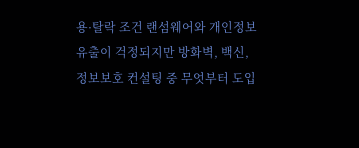용·탈락 조건 랜섬웨어와 개인정보 유출이 걱정되지만 방화벽, 백신, 정보보호 컨설팅 중 무엇부터 도입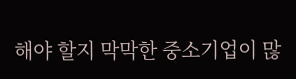해야 할지 막막한 중소기업이 많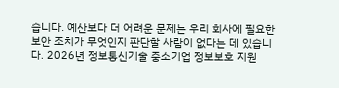습니다. 예산보다 더 어려운 문제는 우리 회사에 필요한 보안 조치가 무엇인지 판단할 사람이 없다는 데 있습니다. 2026년 정보통신기술 중소기업 정보보호 지원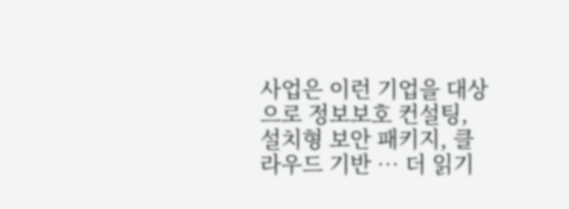사업은 이런 기업을 대상으로 정보보호 컨설팅, 설치형 보안 패키지, 클라우드 기반 … 더 읽기